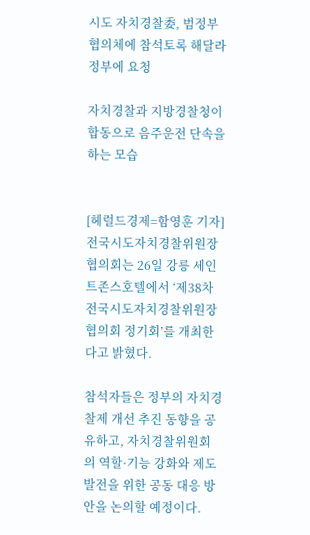시도 자치경찰委, 범정부협의체에 참석토록 해달라 정부에 요청

자치경찰과 지방경찰청이 합동으로 음주운전 단속을 하는 모습


[헤럴드경제=함영훈 기자] 전국시도자치경찰위원장협의회는 26일 강릉 세인트존스호텔에서 ‘제38차 전국시도자치경찰위원장협의회 정기회’를 개최한다고 밝혔다.

참석자들은 정부의 자치경찰제 개선 추진 동향을 공유하고, 자치경찰위원회의 역할·기능 강화와 제도 발전을 위한 공동 대응 방안을 논의할 예정이다.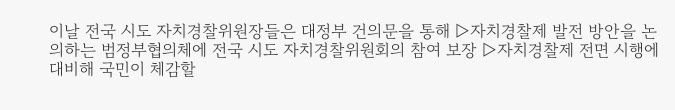이날 전국 시도 자치경찰위원장들은 대정부 건의문을 통해 ▷자치경찰제 발전 방안을 논의하는 범정부협의체에 전국 시도 자치경찰위원회의 참여 보장 ▷자치경찰제 전면 시행에 대비해 국민이 체감할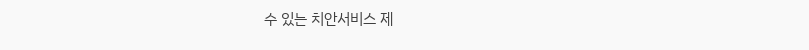수 있는 치안서비스 제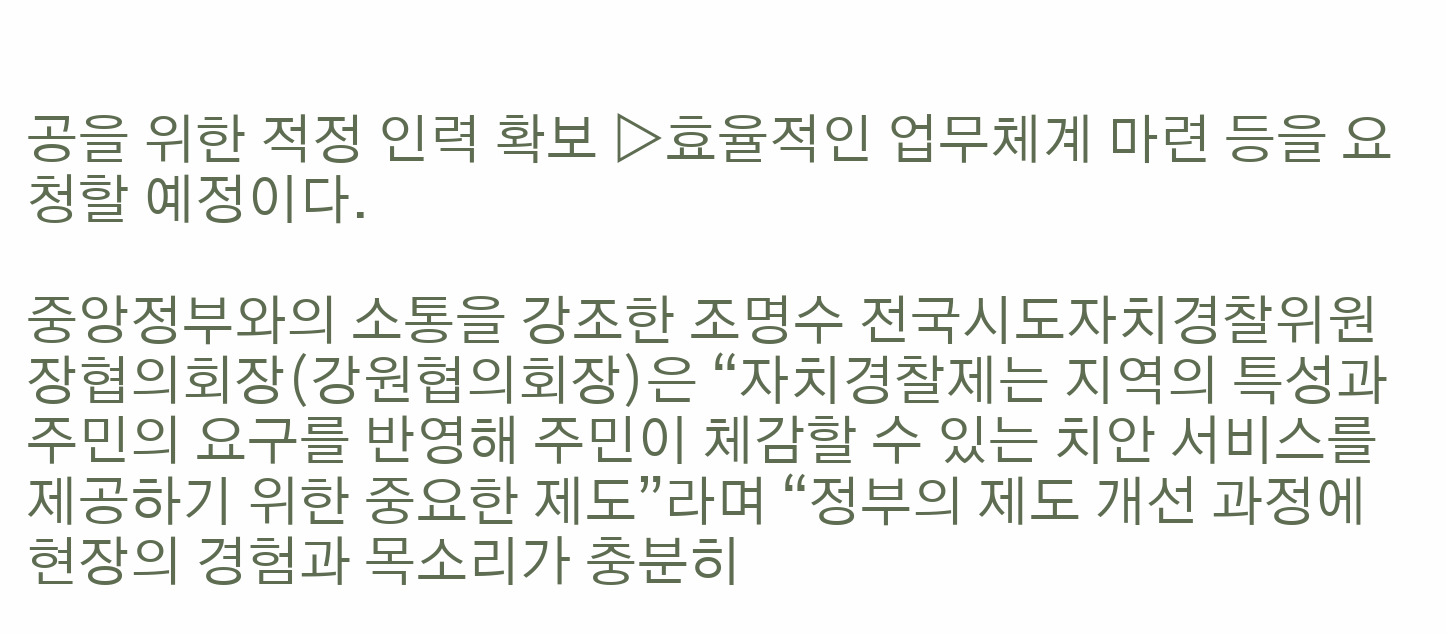공을 위한 적정 인력 확보 ▷효율적인 업무체계 마련 등을 요청할 예정이다.

중앙정부와의 소통을 강조한 조명수 전국시도자치경찰위원장협의회장(강원협의회장)은 “자치경찰제는 지역의 특성과 주민의 요구를 반영해 주민이 체감할 수 있는 치안 서비스를 제공하기 위한 중요한 제도”라며 “정부의 제도 개선 과정에 현장의 경험과 목소리가 충분히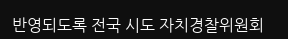반영되도록 전국 시도 자치경찰위원회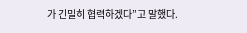가 긴밀히 협력하겠다”고 말했다.